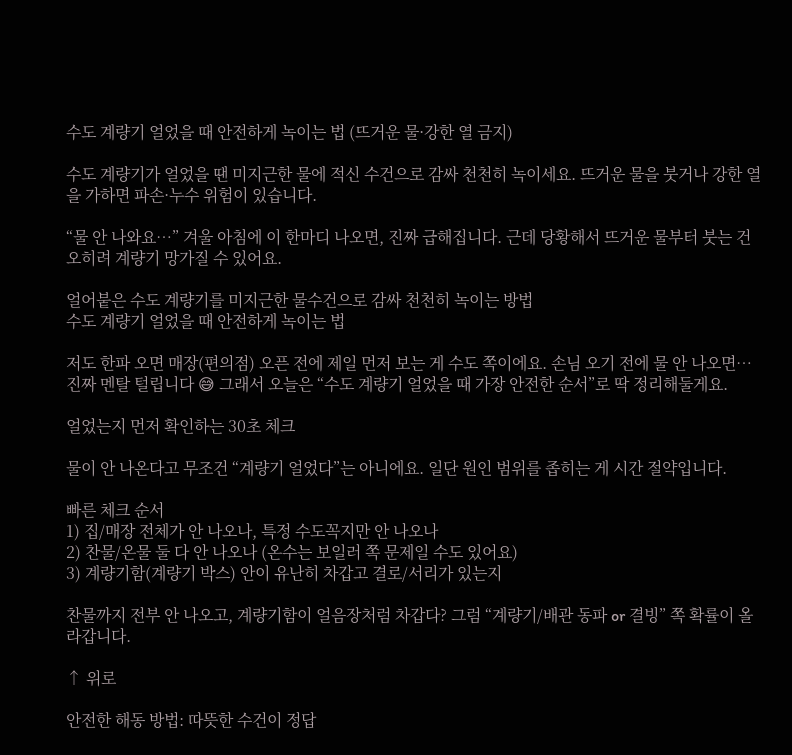수도 계량기 얼었을 때 안전하게 녹이는 법 (뜨거운 물·강한 열 금지)

수도 계량기가 얼었을 땐 미지근한 물에 적신 수건으로 감싸 천천히 녹이세요. 뜨거운 물을 붓거나 강한 열을 가하면 파손·누수 위험이 있습니다.

“물 안 나와요…” 겨울 아침에 이 한마디 나오면, 진짜 급해집니다. 근데 당황해서 뜨거운 물부터 붓는 건 오히려 계량기 망가질 수 있어요.

얼어붙은 수도 계량기를 미지근한 물수건으로 감싸 천천히 녹이는 방법
수도 계량기 얼었을 때 안전하게 녹이는 법

저도 한파 오면 매장(편의점) 오픈 전에 제일 먼저 보는 게 수도 쪽이에요. 손님 오기 전에 물 안 나오면… 진짜 멘탈 털립니다 😅 그래서 오늘은 “수도 계량기 얼었을 때 가장 안전한 순서”로 딱 정리해둘게요.

얼었는지 먼저 확인하는 30초 체크

물이 안 나온다고 무조건 “계량기 얼었다”는 아니에요. 일단 원인 범위를 좁히는 게 시간 절약입니다.

빠른 체크 순서
1) 집/매장 전체가 안 나오나, 특정 수도꼭지만 안 나오나
2) 찬물/온물 둘 다 안 나오나 (온수는 보일러 쪽 문제일 수도 있어요)
3) 계량기함(계량기 박스) 안이 유난히 차갑고 결로/서리가 있는지

찬물까지 전부 안 나오고, 계량기함이 얼음장처럼 차갑다? 그럼 “계량기/배관 동파 or 결빙” 쪽 확률이 올라갑니다.

↑ 위로

안전한 해동 방법: 따뜻한 수건이 정답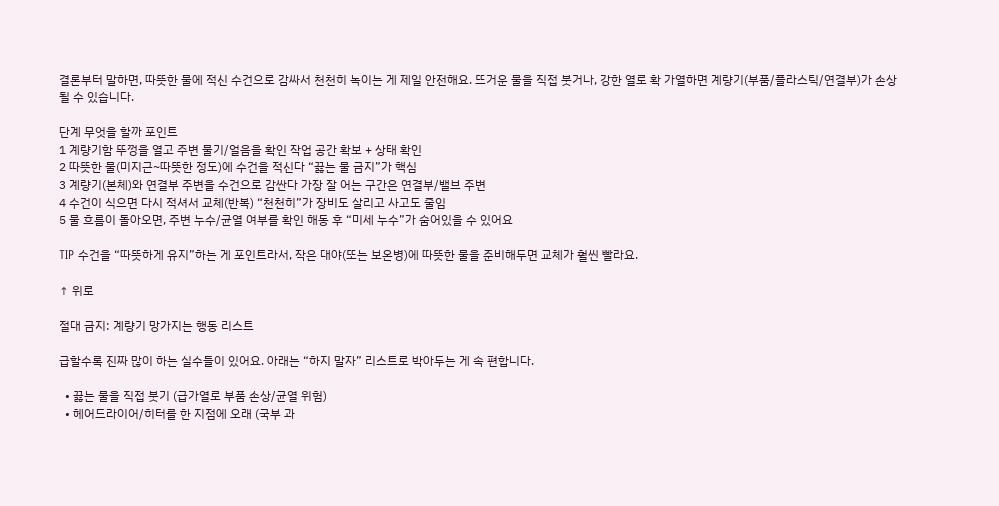결론부터 말하면, 따뜻한 물에 적신 수건으로 감싸서 천천히 녹이는 게 제일 안전해요. 뜨거운 물을 직접 붓거나, 강한 열로 확 가열하면 계량기(부품/플라스틱/연결부)가 손상될 수 있습니다.

단계 무엇을 할까 포인트
1 계량기함 뚜껑을 열고 주변 물기/얼음을 확인 작업 공간 확보 + 상태 확인
2 따뜻한 물(미지근~따뜻한 정도)에 수건을 적신다 “끓는 물 금지”가 핵심
3 계량기(본체)와 연결부 주변을 수건으로 감싼다 가장 잘 어는 구간은 연결부/밸브 주변
4 수건이 식으면 다시 적셔서 교체(반복) “천천히”가 장비도 살리고 사고도 줄임
5 물 흐름이 돌아오면, 주변 누수/균열 여부를 확인 해동 후 “미세 누수”가 숨어있을 수 있어요

TIP 수건을 “따뜻하게 유지”하는 게 포인트라서, 작은 대야(또는 보온병)에 따뜻한 물을 준비해두면 교체가 훨씬 빨라요.

↑ 위로

절대 금지: 계량기 망가지는 행동 리스트

급할수록 진짜 많이 하는 실수들이 있어요. 아래는 “하지 말자” 리스트로 박아두는 게 속 편합니다.

  • 끓는 물을 직접 붓기 (급가열로 부품 손상/균열 위험)
  • 헤어드라이어/히터를 한 지점에 오래 (국부 과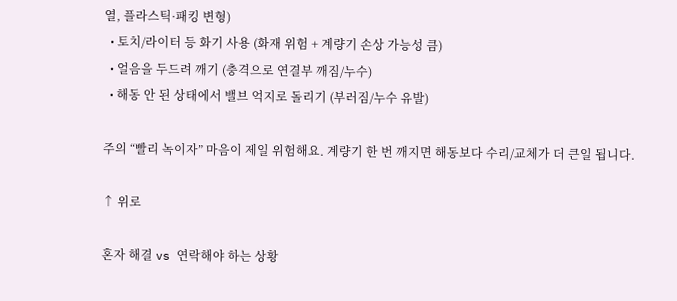열, 플라스틱·패킹 변형)
  • 토치/라이터 등 화기 사용 (화재 위험 + 계량기 손상 가능성 큼)
  • 얼음을 두드려 깨기 (충격으로 연결부 깨짐/누수)
  • 해동 안 된 상태에서 밸브 억지로 돌리기 (부러짐/누수 유발)

주의 “빨리 녹이자” 마음이 제일 위험해요. 계량기 한 번 깨지면 해동보다 수리/교체가 더 큰일 됩니다.

↑ 위로

혼자 해결 vs 연락해야 하는 상황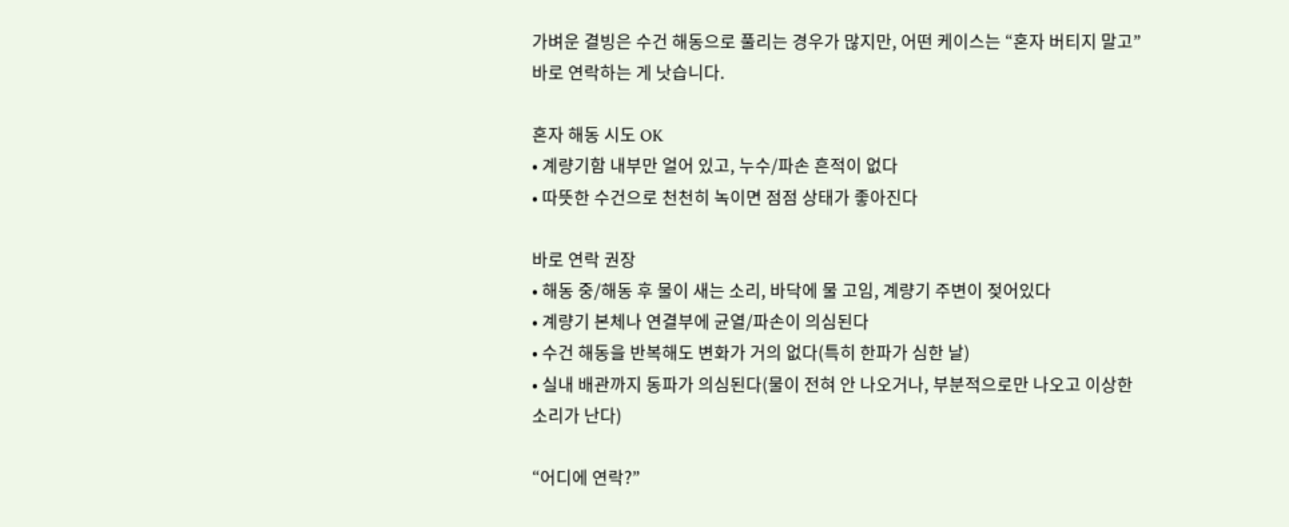가벼운 결빙은 수건 해동으로 풀리는 경우가 많지만, 어떤 케이스는 “혼자 버티지 말고” 바로 연락하는 게 낫습니다.

혼자 해동 시도 OK
• 계량기함 내부만 얼어 있고, 누수/파손 흔적이 없다
• 따뜻한 수건으로 천천히 녹이면 점점 상태가 좋아진다

바로 연락 권장
• 해동 중/해동 후 물이 새는 소리, 바닥에 물 고임, 계량기 주변이 젖어있다
• 계량기 본체나 연결부에 균열/파손이 의심된다
• 수건 해동을 반복해도 변화가 거의 없다(특히 한파가 심한 날)
• 실내 배관까지 동파가 의심된다(물이 전혀 안 나오거나, 부분적으로만 나오고 이상한 소리가 난다)

“어디에 연락?”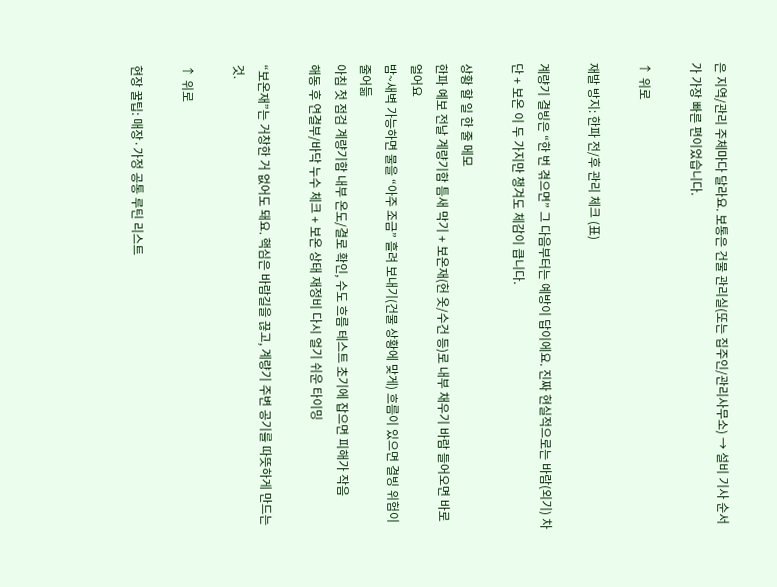은 지역/관리 주체마다 달라요. 보통은 건물 관리실(또는 집주인/관리사무소) → 설비 기사 순서가 가장 빠른 편이었습니다.

↑ 위로

재발 방지: 한파 전/후 관리 체크 (표)

계량기 결빙은 “한 번 겪으면” 그 다음부터는 예방이 답이에요. 진짜 현실적으로는 바람(외기) 차단 + 보온 이 두 가지만 챙겨도 체감이 큽니다.

상황 할 일 한 줄 메모
한파 예보 전날 계량기함 틈새 막기 + 보온재(헌 옷/수건 등)로 내부 채우기 바람 들어오면 바로 얼어요
밤~새벽 가능하면 물을 “아주 조금” 흘려 보내기(건물 상황에 맞게) 흐름이 있으면 결빙 위험이 줄어듦
아침 첫 점검 계량기함 내부 온도/결로 확인, 수도 흐름 테스트 초기에 잡으면 피해가 작음
해동 후 연결부/바닥 누수 체크 + 보온 상태 재정비 다시 얼기 쉬운 타이밍

“보온재”는 거창한 거 없어도 돼요. 핵심은 바람길을 끊고, 계량기 주변 공기를 따뜻하게 만드는 것.

↑ 위로

현장 꿀팁: 매장·가정 공통 루틴 리스트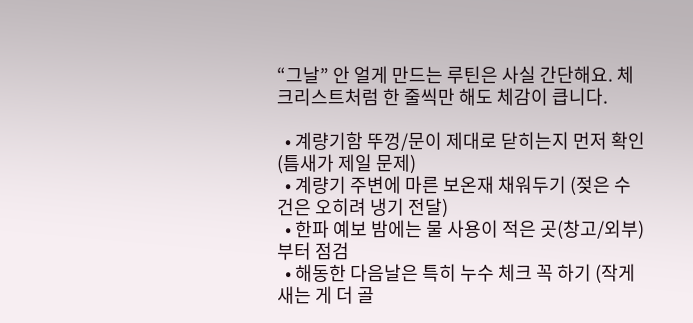“그날” 안 얼게 만드는 루틴은 사실 간단해요. 체크리스트처럼 한 줄씩만 해도 체감이 큽니다.

  • 계량기함 뚜껑/문이 제대로 닫히는지 먼저 확인 (틈새가 제일 문제)
  • 계량기 주변에 마른 보온재 채워두기 (젖은 수건은 오히려 냉기 전달)
  • 한파 예보 밤에는 물 사용이 적은 곳(창고/외부)부터 점검
  • 해동한 다음날은 특히 누수 체크 꼭 하기 (작게 새는 게 더 골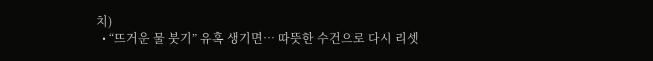치)
  • “뜨거운 물 붓기” 유혹 생기면… 따뜻한 수건으로 다시 리셋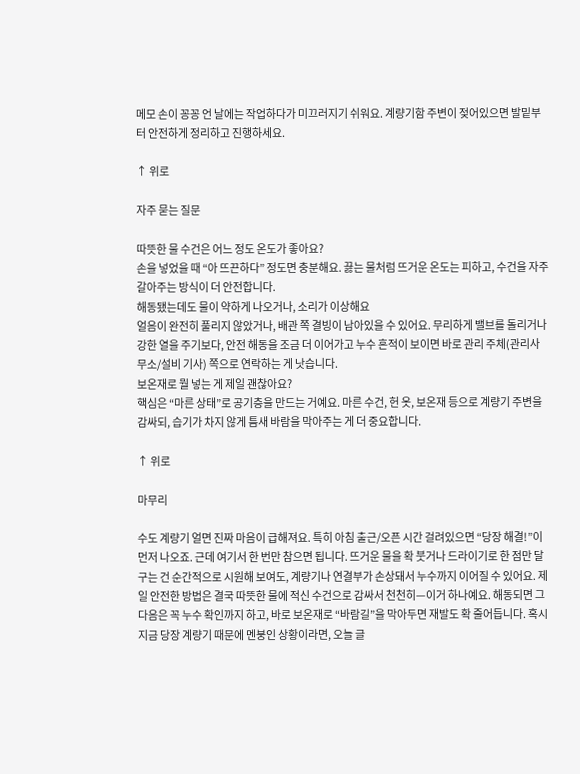메모 손이 꽁꽁 언 날에는 작업하다가 미끄러지기 쉬워요. 계량기함 주변이 젖어있으면 발밑부터 안전하게 정리하고 진행하세요.

↑ 위로

자주 묻는 질문

따뜻한 물 수건은 어느 정도 온도가 좋아요?
손을 넣었을 때 “아 뜨끈하다” 정도면 충분해요. 끓는 물처럼 뜨거운 온도는 피하고, 수건을 자주 갈아주는 방식이 더 안전합니다.
해동됐는데도 물이 약하게 나오거나, 소리가 이상해요
얼음이 완전히 풀리지 않았거나, 배관 쪽 결빙이 남아있을 수 있어요. 무리하게 밸브를 돌리거나 강한 열을 주기보다, 안전 해동을 조금 더 이어가고 누수 흔적이 보이면 바로 관리 주체(관리사무소/설비 기사) 쪽으로 연락하는 게 낫습니다.
보온재로 뭘 넣는 게 제일 괜찮아요?
핵심은 “마른 상태”로 공기층을 만드는 거예요. 마른 수건, 헌 옷, 보온재 등으로 계량기 주변을 감싸되, 습기가 차지 않게 틈새 바람을 막아주는 게 더 중요합니다.

↑ 위로

마무리

수도 계량기 얼면 진짜 마음이 급해져요. 특히 아침 출근/오픈 시간 걸려있으면 “당장 해결!”이 먼저 나오죠. 근데 여기서 한 번만 참으면 됩니다. 뜨거운 물을 확 붓거나 드라이기로 한 점만 달구는 건 순간적으로 시원해 보여도, 계량기나 연결부가 손상돼서 누수까지 이어질 수 있어요. 제일 안전한 방법은 결국 따뜻한 물에 적신 수건으로 감싸서 천천히—이거 하나예요. 해동되면 그다음은 꼭 누수 확인까지 하고, 바로 보온재로 “바람길”을 막아두면 재발도 확 줄어듭니다. 혹시 지금 당장 계량기 때문에 멘붕인 상황이라면, 오늘 글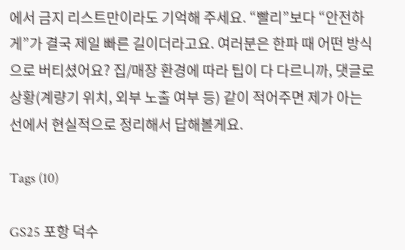에서 금지 리스트만이라도 기억해 주세요. “빨리”보다 “안전하게”가 결국 제일 빠른 길이더라고요. 여러분은 한파 때 어떤 방식으로 버티셨어요? 집/매장 환경에 따라 팁이 다 다르니까, 댓글로 상황(계량기 위치, 외부 노출 여부 등) 같이 적어주면 제가 아는 선에서 현실적으로 정리해서 답해볼게요.

Tags (10)

GS25 포항 덕수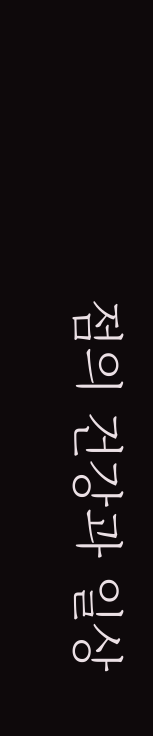점의 건강과 일상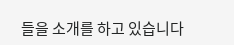들을 소개를 하고 있습니다